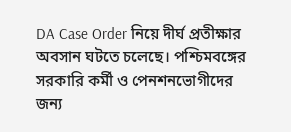DA Case Order নিয়ে দীর্ঘ প্রতীক্ষার অবসান ঘটতে চলেছে। পশ্চিমবঙ্গের সরকারি কর্মী ও পেনশনভোগীদের জন্য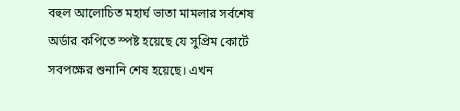বহুল আলোচিত মহার্ঘ ভাতা মামলার সর্বশেষ অর্ডার কপিতে স্পষ্ট হয়েছে যে সুপ্রিম কোর্টে সবপক্ষের শুনানি শেষ হয়েছে। এখন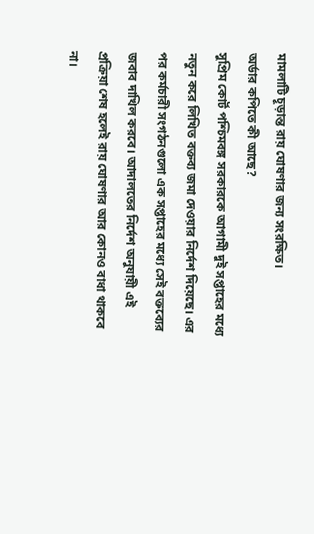মামলাটি চূড়ান্ত রায় ঘোষণার জন্য সংরক্ষিত।
অর্ডার কপিতে কী আছে?
সুপ্রিম কোর্ট পশ্চিমবঙ্গ সরকারকে আগামী দুই সপ্তাহের মধ্যে নতুন করে লিখিত বক্তব্য জমা দেওয়ার নির্দেশ দিয়েছে। এর পর কর্মচারী সংগঠনগুলো এক সপ্তাহের মধ্যে সেই বক্তব্যের জবাব দাখিল করবে। আদালতের নির্দেশ অনুযায়ী এই প্রক্রিয়া শেষ হলেই রায় ঘোষণার আর কোনও বাধা থাকবে না।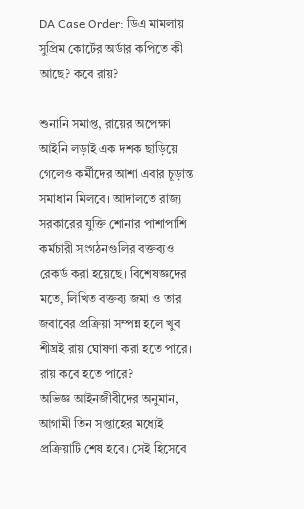DA Case Order: ডিএ মামলায় সুপ্রিম কোর্টের অর্ডার কপিতে কী আছে? কবে রায়?

শুনানি সমাপ্ত, রায়ের অপেক্ষা
আইনি লড়াই এক দশক ছাড়িয়ে গেলেও কর্মীদের আশা এবার চূড়ান্ত সমাধান মিলবে। আদালতে রাজ্য সরকারের যুক্তি শোনার পাশাপাশি কর্মচারী সংগঠনগুলির বক্তব্যও রেকর্ড করা হয়েছে। বিশেষজ্ঞদের মতে, লিখিত বক্তব্য জমা ও তার জবাবের প্রক্রিয়া সম্পন্ন হলে খুব শীঘ্রই রায় ঘোষণা করা হতে পারে।
রায় কবে হতে পারে?
অভিজ্ঞ আইনজীবীদের অনুমান, আগামী তিন সপ্তাহের মধ্যেই প্রক্রিয়াটি শেষ হবে। সেই হিসেবে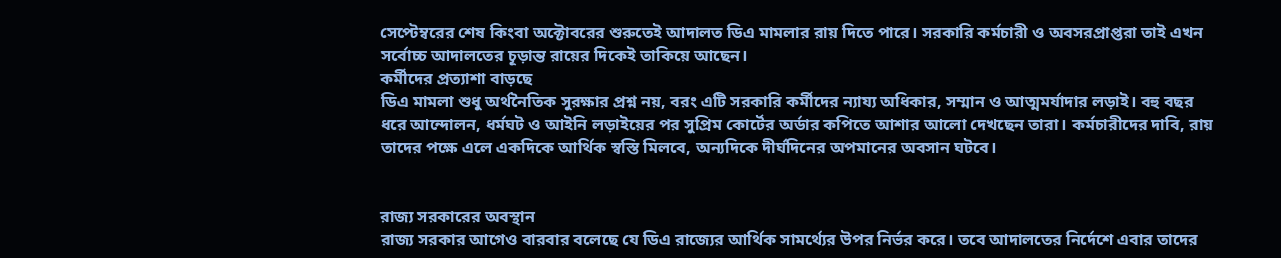সেপ্টেম্বরের শেষ কিংবা অক্টোবরের শুরুতেই আদালত ডিএ মামলার রায় দিতে পারে। সরকারি কর্মচারী ও অবসরপ্রাপ্তরা তাই এখন সর্বোচ্চ আদালতের চূড়ান্ত রায়ের দিকেই তাকিয়ে আছেন।
কর্মীদের প্রত্যাশা বাড়ছে
ডিএ মামলা শুধু অর্থনৈতিক সুরক্ষার প্রশ্ন নয়, বরং এটি সরকারি কর্মীদের ন্যায্য অধিকার, সম্মান ও আত্মমর্যাদার লড়াই। বহু বছর ধরে আন্দোলন, ধর্মঘট ও আইনি লড়াইয়ের পর সুপ্রিম কোর্টের অর্ডার কপিতে আশার আলো দেখছেন তারা। কর্মচারীদের দাবি, রায় তাদের পক্ষে এলে একদিকে আর্থিক স্বস্তি মিলবে, অন্যদিকে দীর্ঘদিনের অপমানের অবসান ঘটবে।


রাজ্য সরকারের অবস্থান
রাজ্য সরকার আগেও বারবার বলেছে যে ডিএ রাজ্যের আর্থিক সামর্থ্যের উপর নির্ভর করে। তবে আদালতের নির্দেশে এবার তাদের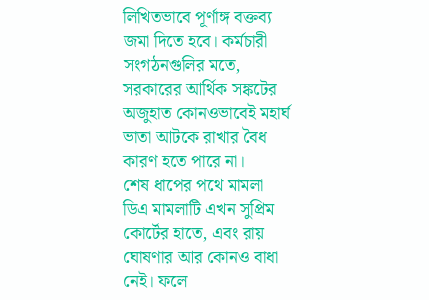লিখিতভাবে পূর্ণাঙ্গ বক্তব্য জমা দিতে হবে। কর্মচারী সংগঠনগুলির মতে, সরকারের আর্থিক সঙ্কটের অজুহাত কোনওভাবেই মহার্ঘ ভাতা আটকে রাখার বৈধ কারণ হতে পারে না।
শেষ ধাপের পথে মামলা
ডিএ মামলাটি এখন সুপ্রিম কোর্টের হাতে, এবং রায় ঘোষণার আর কোনও বাধা নেই। ফলে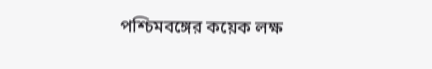পশ্চিমবঙ্গের কয়েক লক্ষ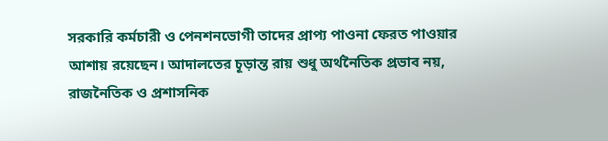সরকারি কর্মচারী ও পেনশনভোগী তাদের প্রাপ্য পাওনা ফেরত পাওয়ার আশায় রয়েছেন। আদালতের চূড়ান্ত রায় শুধু অর্থনৈতিক প্রভাব নয়, রাজনৈতিক ও প্রশাসনিক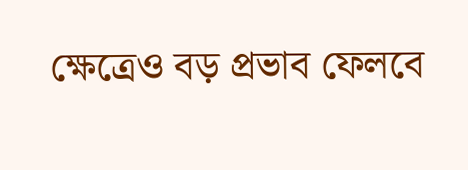ক্ষেত্রেও বড় প্রভাব ফেলবে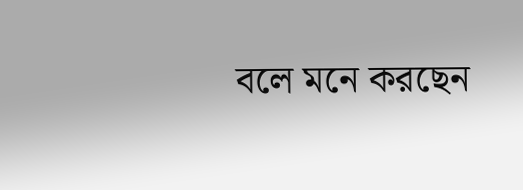বলে মনে করছেন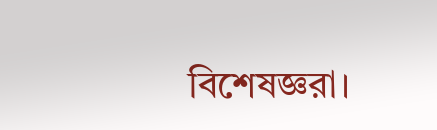বিশেষজ্ঞরা।